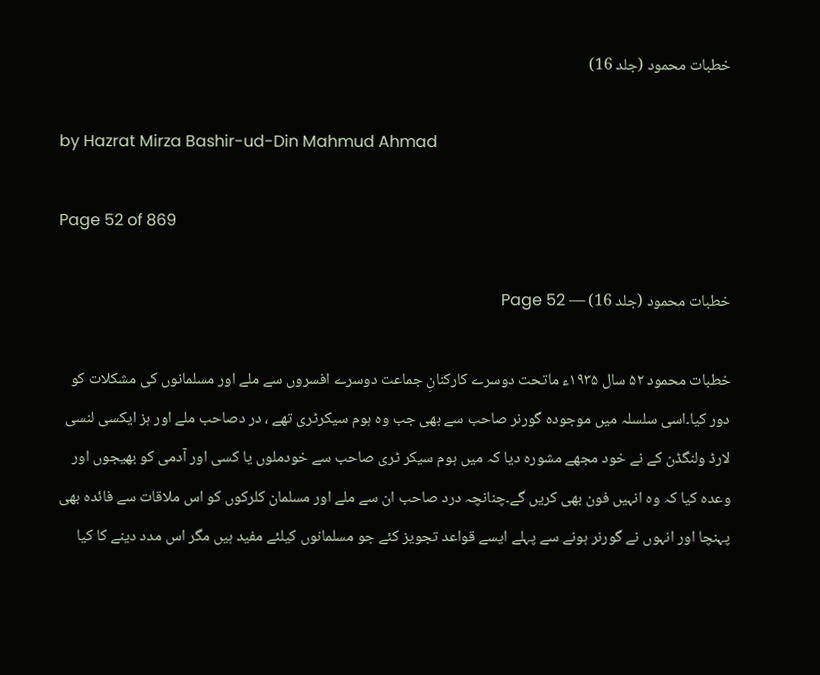خطبات محمود (جلد 16)

by Hazrat Mirza Bashir-ud-Din Mahmud Ahmad

Page 52 of 869

خطبات محمود (جلد 16) — Page 52

خطبات محمود ۵۲ سال ۱۹۳۵ء ماتحت دوسرے کارکنانِ جماعت دوسرے افسروں سے ملے اور مسلمانوں کی مشکلات کو دور کیا۔اسی سلسلہ میں موجودہ گورنر صاحب سے بھی جب وہ ہوم سیکرٹری تھے ، در دصاحب ملے اور ہز ایکسی لنسی لارڈ ولنگڈن کے نے خود مجھے مشورہ دیا کہ میں ہوم سیکر ٹری صاحب سے خودملوں یا کسی اور آدمی کو بھیجوں اور وعدہ کیا کہ وہ انہیں فون بھی کریں گے۔چنانچہ درد صاحب ان سے ملے اور مسلمان کلرکوں کو اس ملاقات سے فائدہ بھی پہنچا اور انہوں نے گورنر ہونے سے پہلے ایسے قواعد تجویز کئے جو مسلمانوں کیلئے مفید ہیں مگر اس مدد دینے کا کیا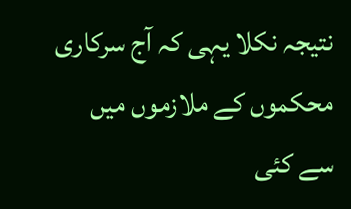نتیجہ نکلا یہی کہ آج سرکاری محکموں کے ملازموں میں سے کئی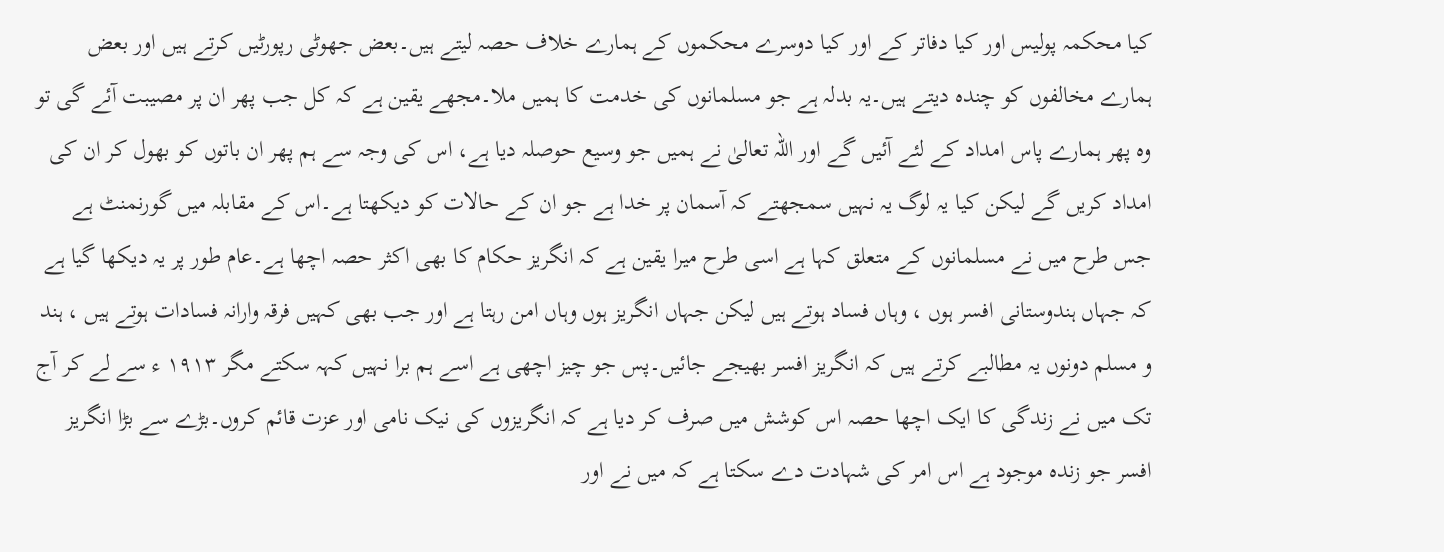کیا محکمہ پولیس اور کیا دفاتر کے اور کیا دوسرے محکموں کے ہمارے خلاف حصہ لیتے ہیں۔بعض جھوٹی رپورٹیں کرتے ہیں اور بعض ہمارے مخالفوں کو چندہ دیتے ہیں۔یہ بدلہ ہے جو مسلمانوں کی خدمت کا ہمیں ملا۔مجھے یقین ہے کہ کل جب پھر ان پر مصیبت آئے گی تو وہ پھر ہمارے پاس امداد کے لئے آئیں گے اور اللہ تعالیٰ نے ہمیں جو وسیع حوصلہ دیا ہے، اس کی وجہ سے ہم پھر ان باتوں کو بھول کر ان کی امداد کریں گے لیکن کیا یہ لوگ یہ نہیں سمجھتے کہ آسمان پر خدا ہے جو ان کے حالات کو دیکھتا ہے۔اس کے مقابلہ میں گورنمنٹ ہے جس طرح میں نے مسلمانوں کے متعلق کہا ہے اسی طرح میرا یقین ہے کہ انگریز حکام کا بھی اکثر حصہ اچھا ہے۔عام طور پر یہ دیکھا گیا ہے کہ جہاں ہندوستانی افسر ہوں ، وہاں فساد ہوتے ہیں لیکن جہاں انگریز ہوں وہاں امن رہتا ہے اور جب بھی کہیں فرقہ وارانہ فسادات ہوتے ہیں ، ہند و مسلم دونوں یہ مطالبے کرتے ہیں کہ انگریز افسر بھیجے جائیں۔پس جو چیز اچھی ہے اسے ہم برا نہیں کہہ سکتے مگر ۱۹۱۳ ء سے لے کر آج تک میں نے زندگی کا ایک اچھا حصہ اس کوشش میں صرف کر دیا ہے کہ انگریزوں کی نیک نامی اور عزت قائم کروں۔بڑے سے بڑا انگریز افسر جو زندہ موجود ہے اس امر کی شہادت دے سکتا ہے کہ میں نے اور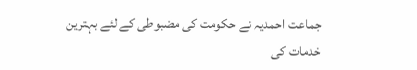جماعت احمدیہ نے حکومت کی مضبوطی کے لئے بہترین خدمات کی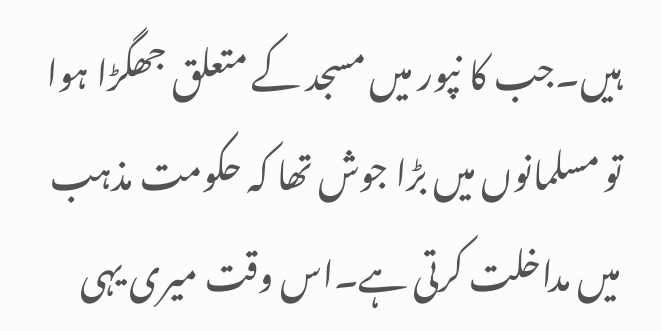ہیں۔جب کا نپور میں مسجد کے متعلق جھگڑا ہوا تو مسلمانوں میں بڑا جوش تھا کہ حکومت مذہب میں مداخلت کرتی ہے۔اس وقت میری یہی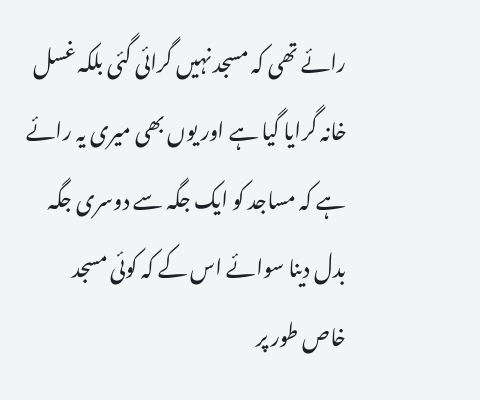رائے تھی کہ مسجد نہیں گرائی گئی بلکہ غسل خانہ گرایا گیا ہے اور یوں بھی میری یہ رائے ہے کہ مساجد کو ایک جگہ سے دوسری جگہ بدل دینا سوائے اس کے کہ کوئی مسجد خاص طور پر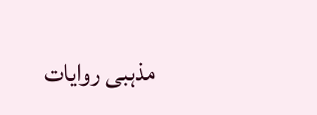مذہبی روایات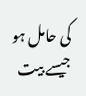کی حامل ہو جیسے بیت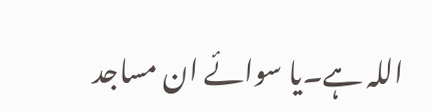اللہ ہے۔یا سوائے ان مساجد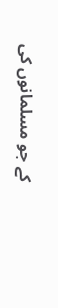کے جو مسلمانوں کی